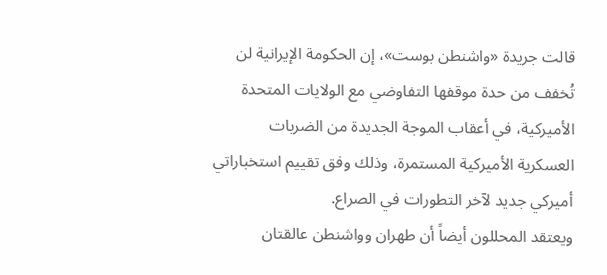قالت جريدة «واشنطن بوست»، إن الحكومة الإيرانية لن تُخفف من حدة موقفها التفاوضي مع الولايات المتحدة الأميركية، في أعقاب الموجة الجديدة من الضربات العسكرية الأميركية المستمرة، وذلك وفق تقييم استخباراتي أميركي جديد لآخر التطورات في الصراع.
ويعتقد المحللون أيضاً أن طهران وواشنطن عالقتان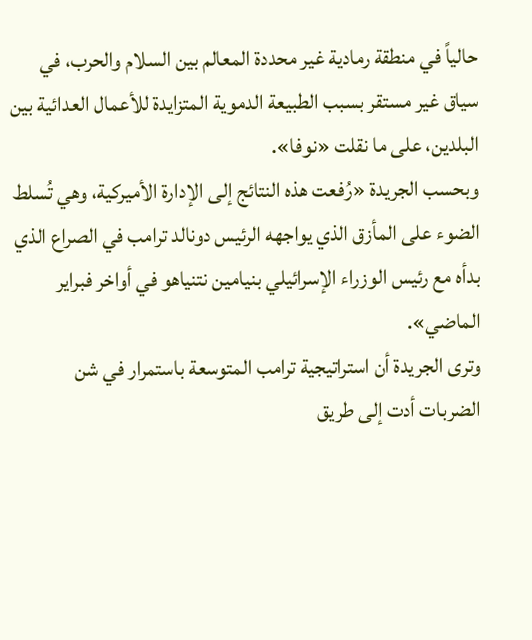حالياً في منطقة رمادية غير محددة المعالم بين السلام والحرب، في سياق غير مستقر بسبب الطبيعة الدموية المتزايدة للأعمال العدائية بين البلدين، على ما نقلت «نوفا».
وبحسب الجريدة «رُفعت هذه النتائج إلى الإدارة الأميركية، وهي تُسلط الضوء على المأزق الذي يواجهه الرئيس دونالد ترامب في الصراع الذي بدأه مع رئيس الوزراء الإسرائيلي بنيامين نتنياهو في أواخر فبراير الماضي».
وترى الجريدة أن استراتيجية ترامب المتوسعة باستمرار في شن الضربات أدت إلى طريق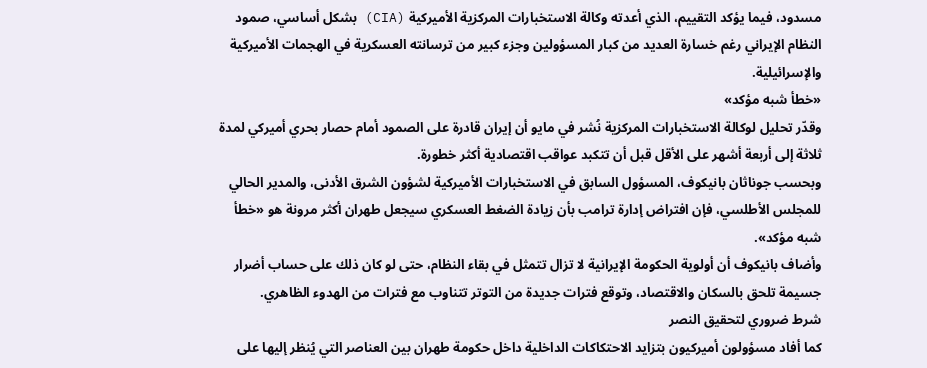مسدود، فيما يؤكد التقييم، الذي أعدته وكالة الاستخبارات المركزية الأميركية (CIA) بشكل أساسي، صمود النظام الإيراني رغم خسارة العديد من كبار المسؤولين وجزء كبير من ترسانته العسكرية في الهجمات الأميركية والإسرائيلية.
«خطأ شبه مؤكد»
وقدّر تحليل لوكالة الاستخبارات المركزية نُشر في مايو أن إيران قادرة على الصمود أمام حصار بحري أميركي لمدة ثلاثة إلى أربعة أشهر على الأقل قبل أن تتكبد عواقب اقتصادية أكثر خطورة.
وبحسب جوناثان بانيكوف، المسؤول السابق في الاستخبارات الأميركية لشؤون الشرق الأدنى، والمدير الحالي للمجلس الأطلسي، فإن افتراض إدارة ترامب بأن زيادة الضغط العسكري سيجعل طهران أكثر مرونة هو «خطأ شبه مؤكد».
وأضاف بانيكوف أن أولوية الحكومة الإيرانية لا تزال تتمثل في بقاء النظام، حتى لو كان ذلك على حساب أضرار جسيمة تلحق بالسكان والاقتصاد، وتوقع فترات جديدة من التوتر تتناوب مع فترات من الهدوء الظاهري.
شرط ضروري لتحقيق النصر
كما أفاد مسؤولون أميركيون بتزايد الاحتكاكات الداخلية داخل حكومة طهران بين العناصر التي يُنظر إليها على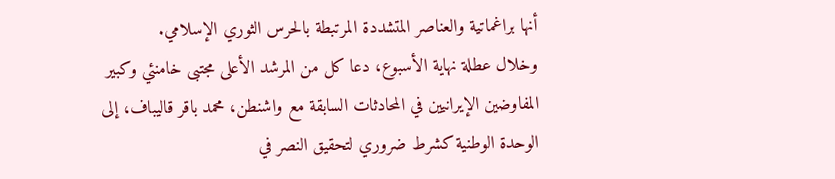أنها براغماتية والعناصر المتشددة المرتبطة بالحرس الثوري الإسلامي.
وخلال عطلة نهاية الأسبوع، دعا كل من المرشد الأعلى مجتبى خامنئي وكبير المفاوضين الإيرانيين في المحادثات السابقة مع واشنطن، محمد باقر قاليباف، إلى الوحدة الوطنية كشرط ضروري لتحقيق النصر في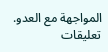المواجهة مع العدو.
تعليقات